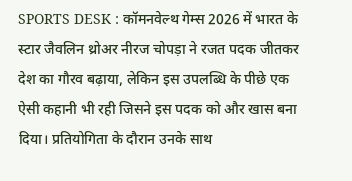SPORTS DESK : कॉमनवेल्थ गेम्स 2026 में भारत के स्टार जैवलिन थ्रोअर नीरज चोपड़ा ने रजत पदक जीतकर देश का गौरव बढ़ाया, लेकिन इस उपलब्धि के पीछे एक ऐसी कहानी भी रही जिसने इस पदक को और खास बना दिया। प्रतियोगिता के दौरान उनके साथ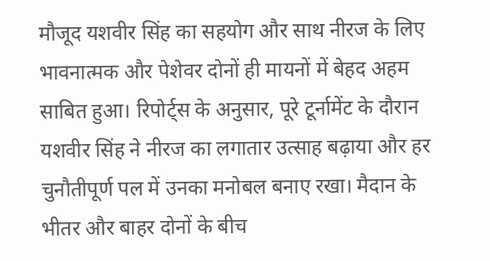मौजूद यशवीर सिंह का सहयोग और साथ नीरज के लिए भावनात्मक और पेशेवर दोनों ही मायनों में बेहद अहम साबित हुआ। रिपोर्ट्स के अनुसार, पूरे टूर्नामेंट के दौरान यशवीर सिंह ने नीरज का लगातार उत्साह बढ़ाया और हर चुनौतीपूर्ण पल में उनका मनोबल बनाए रखा। मैदान के भीतर और बाहर दोनों के बीच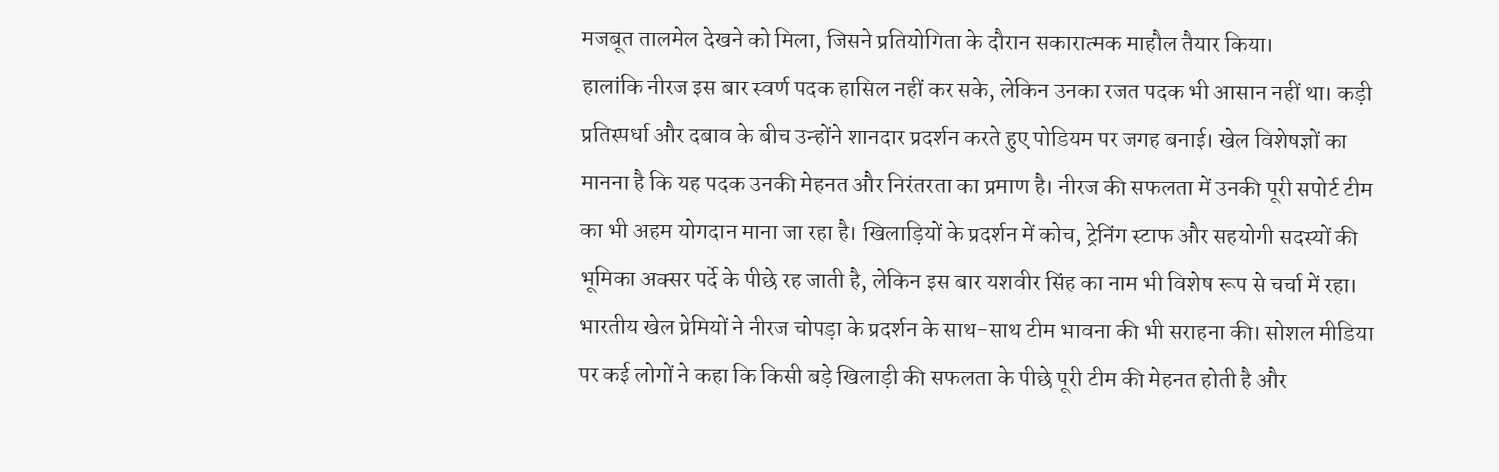मजबूत तालमेल देखने को मिला, जिसने प्रतियोगिता के दौरान सकारात्मक माहौल तैयार किया।
हालांकि नीरज इस बार स्वर्ण पदक हासिल नहीं कर सके, लेकिन उनका रजत पदक भी आसान नहीं था। कड़ी प्रतिस्पर्धा और दबाव के बीच उन्होंने शानदार प्रदर्शन करते हुए पोडियम पर जगह बनाई। खेल विशेषज्ञों का मानना है कि यह पदक उनकी मेहनत और निरंतरता का प्रमाण है। नीरज की सफलता में उनकी पूरी सपोर्ट टीम का भी अहम योगदान माना जा रहा है। खिलाड़ियों के प्रदर्शन में कोच, ट्रेनिंग स्टाफ और सहयोगी सदस्यों की भूमिका अक्सर पर्दे के पीछे रह जाती है, लेकिन इस बार यशवीर सिंह का नाम भी विशेष रूप से चर्चा में रहा।
भारतीय खेल प्रेमियों ने नीरज चोपड़ा के प्रदर्शन के साथ-साथ टीम भावना की भी सराहना की। सोशल मीडिया पर कई लोगों ने कहा कि किसी बड़े खिलाड़ी की सफलता के पीछे पूरी टीम की मेहनत होती है और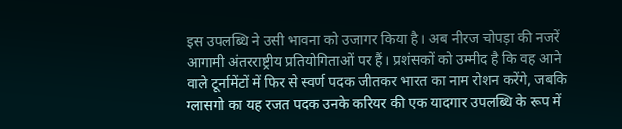इस उपलब्धि ने उसी भावना को उजागर किया है। अब नीरज चोपड़ा की नजरें आगामी अंतरराष्ट्रीय प्रतियोगिताओं पर हैं। प्रशंसकों को उम्मीद है कि वह आने वाले टूर्नामेंटों में फिर से स्वर्ण पदक जीतकर भारत का नाम रोशन करेंगे, जबकि ग्लासगो का यह रजत पदक उनके करियर की एक यादगार उपलब्धि के रूप में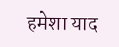हमेशा याद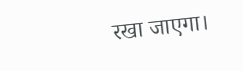रखा जाएगा।